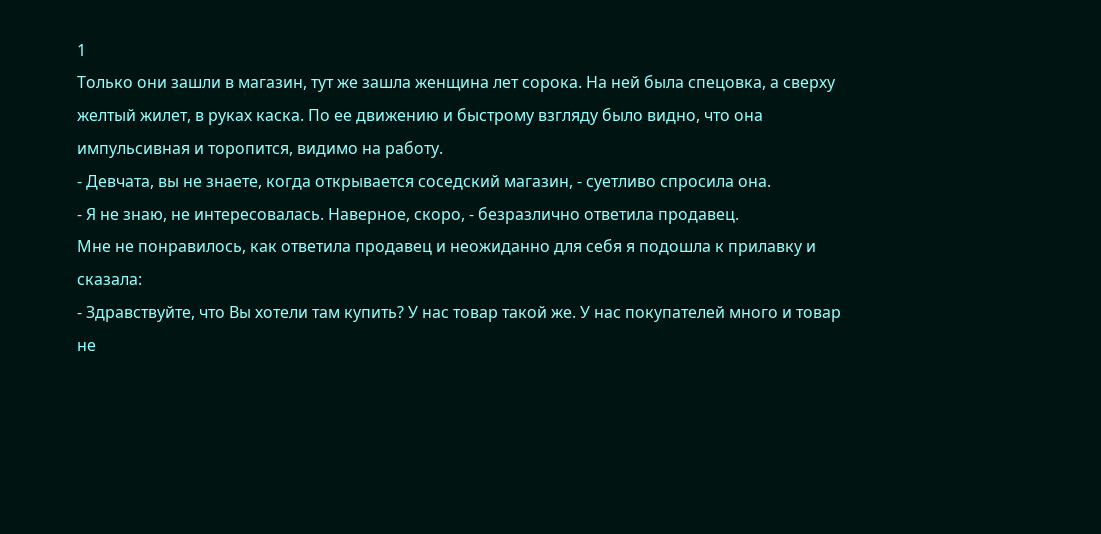1
Только они зашли в магазин, тут же зашла женщина лет сорока. На ней была спецовка, а сверху желтый жилет, в руках каска. По ее движению и быстрому взгляду было видно, что она импульсивная и торопится, видимо на работу.
- Девчата, вы не знаете, когда открывается соседский магазин, - суетливо спросила она.
- Я не знаю, не интересовалась. Наверное, скоро, - безразлично ответила продавец.
Мне не понравилось, как ответила продавец и неожиданно для себя я подошла к прилавку и сказала:
- Здравствуйте, что Вы хотели там купить? У нас товар такой же. У нас покупателей много и товар не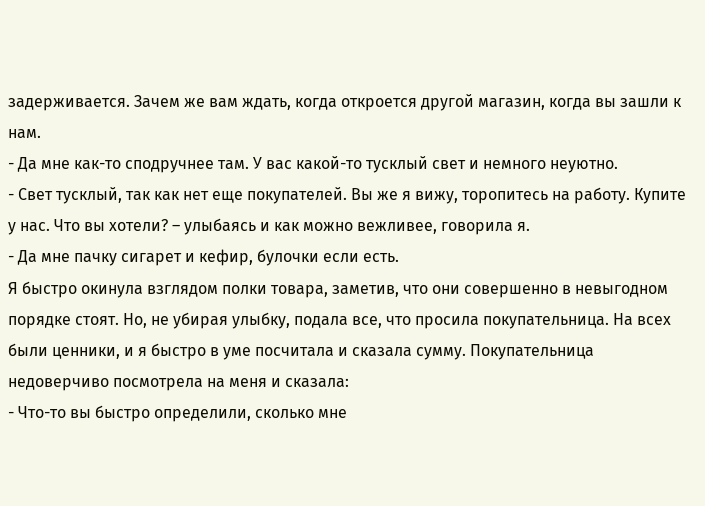задерживается. Зачем же вам ждать, когда откроется другой магазин, когда вы зашли к нам.
- Да мне как-то сподручнее там. У вас какой-то тусклый свет и немного неуютно.
- Свет тусклый, так как нет еще покупателей. Вы же я вижу, торопитесь на работу. Купите у нас. Что вы хотели? – улыбаясь и как можно вежливее, говорила я.
- Да мне пачку сигарет и кефир, булочки если есть.
Я быстро окинула взглядом полки товара, заметив, что они совершенно в невыгодном порядке стоят. Но, не убирая улыбку, подала все, что просила покупательница. На всех были ценники, и я быстро в уме посчитала и сказала сумму. Покупательница недоверчиво посмотрела на меня и сказала:
- Что-то вы быстро определили, сколько мне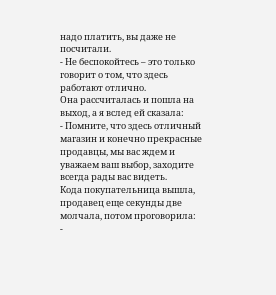надо платить, вы даже не посчитали.
- Не беспокойтесь – это только говорит о том, что здесь работают отлично.
Она рассчиталась и пошла на выход, а я вслед ей сказала:
- Помните, что здесь отличный магазин и конечно прекрасные продавцы, мы вас ждем и уважаем ваш выбор, заходите всегда рады вас видеть.
Кода покупательница вышла, продавец еще секунды две молчала, потом проговорила:
-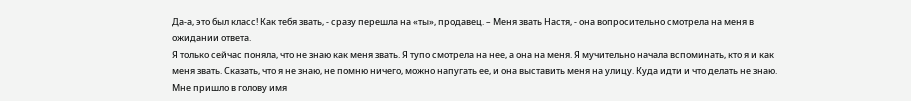Да-а, это был класс! Как тебя звать, - сразу перешла на «ты», продавец. – Меня звать Настя, - она вопросительно смотрела на меня в ожидании ответа.
Я только сейчас поняла, что не знаю как меня звать. Я тупо смотрела на нее, а она на меня. Я мучительно начала вспоминать, кто я и как меня звать. Сказать, что я не знаю, не помню ничего, можно напугать ее, и она выставить меня на улицу. Куда идти и что делать не знаю. Мне пришло в голову имя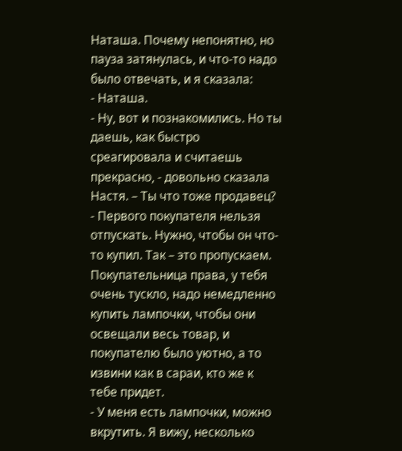Наташа. Почему непонятно, но пауза затянулась, и что-то надо было отвечать, и я сказала:
- Наташа.
- Ну, вот и познакомились. Но ты даешь, как быстро среагировала и считаешь прекрасно, - довольно сказала Настя. – Ты что тоже продавец?
- Первого покупателя нельзя отпускать. Нужно, чтобы он что-то купил. Так – это пропускаем. Покупательница права, у тебя очень тускло, надо немедленно купить лампочки, чтобы они освещали весь товар, и покупателю было уютно, а то извини как в сараи, кто же к тебе придет.
- У меня есть лампочки, можно вкрутить. Я вижу, несколько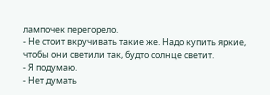лампочек перегорело.
- Не стоит вкручивать такие же. Надо купить яркие, чтобы они светили так, будто солнце светит.
- Я подумаю.
- Нет думать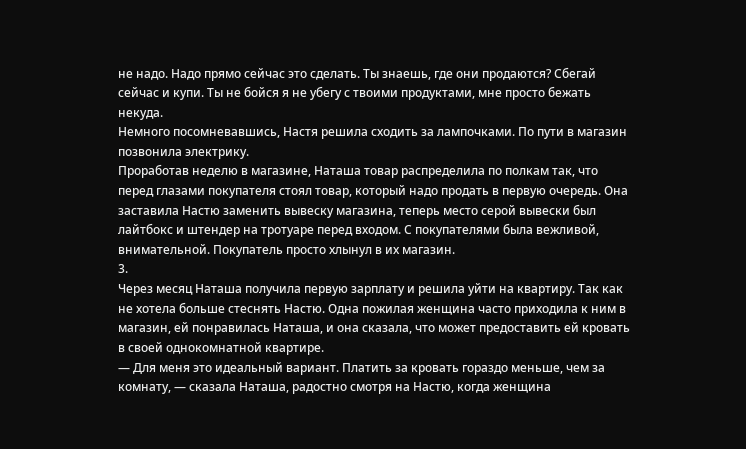не надо. Надо прямо сейчас это сделать. Ты знаешь, где они продаются? Сбегай сейчас и купи. Ты не бойся я не убегу с твоими продуктами, мне просто бежать некуда.
Немного посомневавшись, Настя решила сходить за лампочками. По пути в магазин позвонила электрику.
Проработав неделю в магазине, Наташа товар распределила по полкам так, что перед глазами покупателя стоял товар, который надо продать в первую очередь. Она заставила Настю заменить вывеску магазина, теперь место серой вывески был лайтбокс и штендер на тротуаре перед входом. С покупателями была вежливой, внимательной. Покупатель просто хлынул в их магазин.
3.
Через месяц Наташа получила первую зарплату и решила уйти на квартиру. Так как не хотела больше стеснять Настю. Одна пожилая женщина часто приходила к ним в магазин, ей понравилась Наташа, и она сказала, что может предоставить ей кровать в своей однокомнатной квартире.
— Для меня это идеальный вариант. Платить за кровать гораздо меньше, чем за комнату, — сказала Наташа, радостно смотря на Настю, когда женщина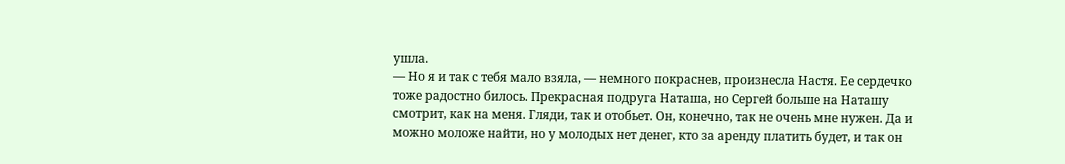ушла.
— Но я и так с тебя мало взяла, — немного покраснев, произнесла Настя. Ее сердечко тоже радостно билось. Прекрасная подруга Наташа, но Сергей больше на Наташу смотрит, как на меня. Гляди, так и отобьет. Он, конечно, так не очень мне нужен. Да и можно моложе найти, но у молодых нет денег, кто за аренду платить будет, и так он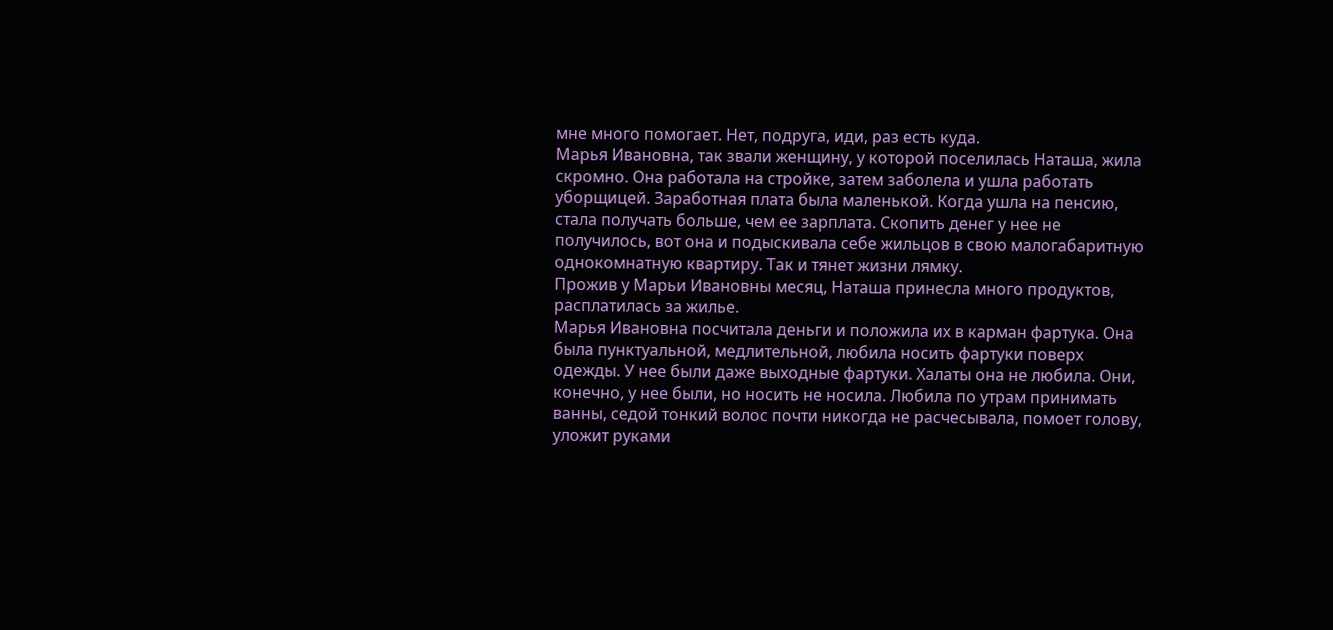мне много помогает. Нет, подруга, иди, раз есть куда.
Марья Ивановна, так звали женщину, у которой поселилась Наташа, жила скромно. Она работала на стройке, затем заболела и ушла работать уборщицей. Заработная плата была маленькой. Когда ушла на пенсию, стала получать больше, чем ее зарплата. Скопить денег у нее не получилось, вот она и подыскивала себе жильцов в свою малогабаритную однокомнатную квартиру. Так и тянет жизни лямку.
Прожив у Марьи Ивановны месяц, Наташа принесла много продуктов, расплатилась за жилье.
Марья Ивановна посчитала деньги и положила их в карман фартука. Она была пунктуальной, медлительной, любила носить фартуки поверх одежды. У нее были даже выходные фартуки. Халаты она не любила. Они, конечно, у нее были, но носить не носила. Любила по утрам принимать ванны, седой тонкий волос почти никогда не расчесывала, помоет голову, уложит руками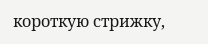короткую стрижку,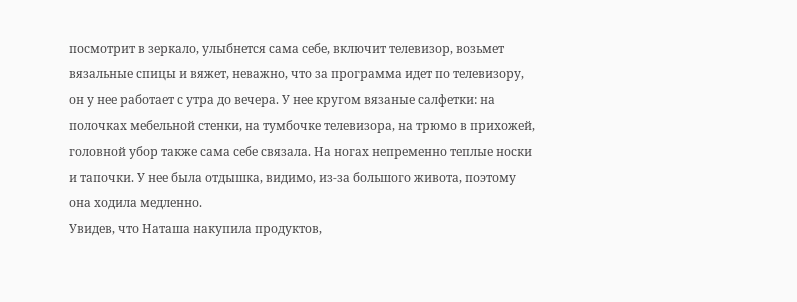посмотрит в зеркало, улыбнется сама себе, включит телевизор, возьмет вязальные спицы и вяжет, неважно, что за программа идет по телевизору, он у нее работает с утра до вечера. У нее кругом вязаные салфетки: на полочках мебельной стенки, на тумбочке телевизора, на трюмо в прихожей, головной убор также сама себе связала. На ногах непременно теплые носки и тапочки. У нее была отдышка, видимо, из-за большого живота, поэтому она ходила медленно.
Увидев, что Наташа накупила продуктов,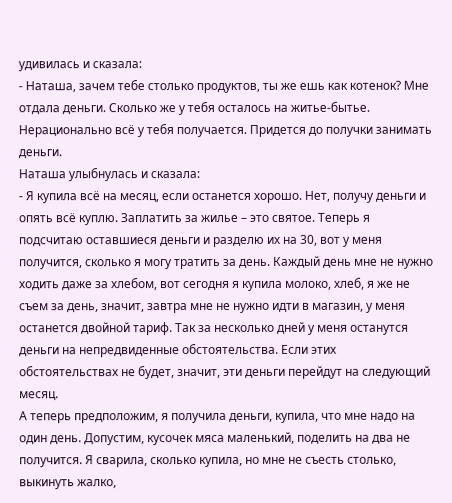удивилась и сказала:
- Наташа, зачем тебе столько продуктов, ты же ешь как котенок? Мне отдала деньги. Сколько же у тебя осталось на житье-бытье. Нерационально всё у тебя получается. Придется до получки занимать деньги.
Наташа улыбнулась и сказала:
- Я купила всё на месяц, если останется хорошо. Нет, получу деньги и опять всё куплю. Заплатить за жилье – это святое. Теперь я подсчитаю оставшиеся деньги и разделю их на 30, вот у меня получится, сколько я могу тратить за день. Каждый день мне не нужно ходить даже за хлебом, вот сегодня я купила молоко, хлеб, я же не съем за день, значит, завтра мне не нужно идти в магазин, у меня останется двойной тариф. Так за несколько дней у меня останутся деньги на непредвиденные обстоятельства. Если этих обстоятельствах не будет, значит, эти деньги перейдут на следующий месяц.
А теперь предположим, я получила деньги, купила, что мне надо на один день. Допустим, кусочек мяса маленький, поделить на два не получится. Я сварила, сколько купила, но мне не съесть столько, выкинуть жалко,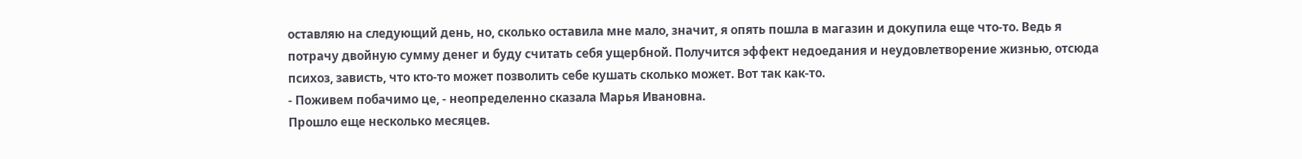оставляю на следующий день, но, сколько оставила мне мало, значит, я опять пошла в магазин и докупила еще что-то. Ведь я потрачу двойную сумму денег и буду считать себя ущербной. Получится эффект недоедания и неудовлетворение жизнью, отсюда психоз, зависть, что кто-то может позволить себе кушать сколько может. Вот так как-то.
- Поживем побачимо це, - неопределенно сказала Марья Ивановна.
Прошло еще несколько месяцев.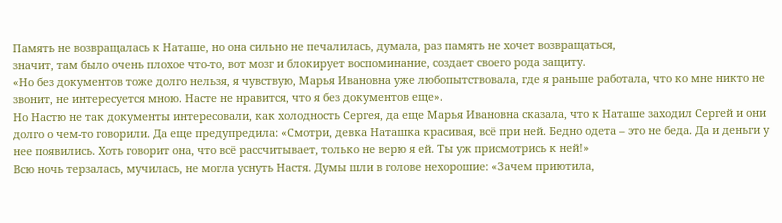Память не возвращалась к Наташе, но она сильно не печалилась, думала, раз память не хочет возвращаться,
значит, там было очень плохое что-то, вот мозг и блокирует воспоминание, создает своего рода защиту.
«Но без документов тоже долго нельзя, я чувствую, Марья Ивановна уже любопытствовала, где я раньше работала, что ко мне никто не звонит, не интересуется мною. Насте не нравится, что я без документов еще».
Но Настю не так документы интересовали, как холодность Сергея, да еще Марья Ивановна сказала, что к Наташе заходил Сергей и они долго о чем-то говорили. Да еще предупредила: «Смотри, девка Наташка красивая, всё при ней. Бедно одета – это не беда. Да и деньги у нее появились. Хоть говорит она, что всё рассчитывает, только не верю я ей. Ты уж присмотрись к ней!»
Всю ночь терзалась, мучилась, не могла уснуть Настя. Думы шли в голове нехорошие: «Зачем приютила,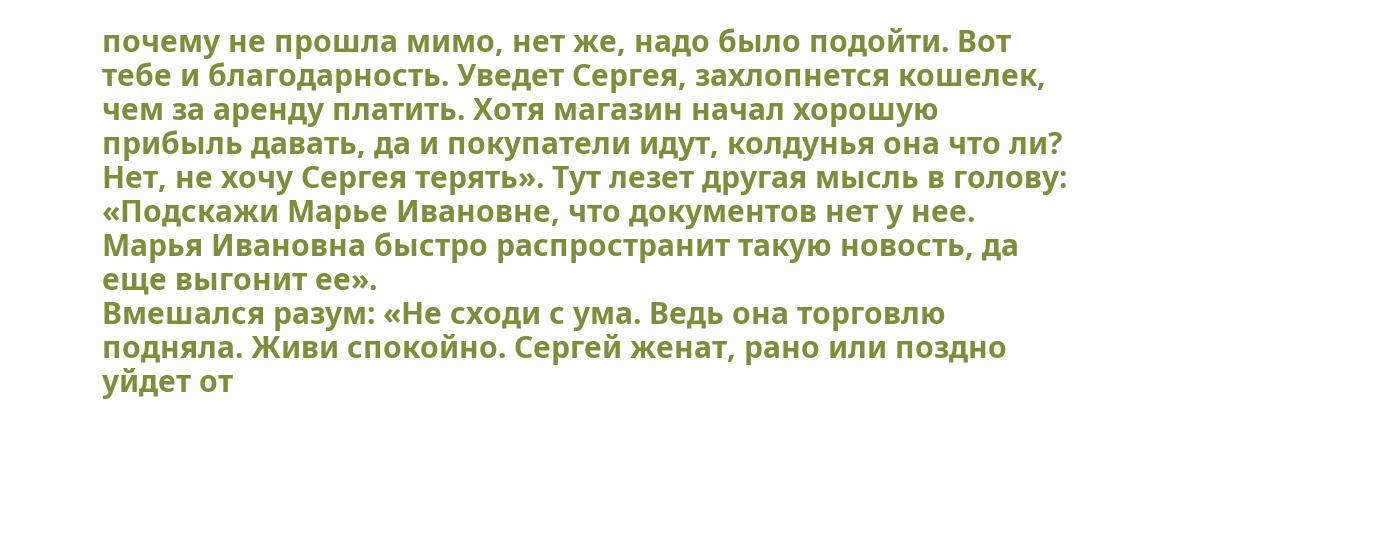почему не прошла мимо, нет же, надо было подойти. Вот тебе и благодарность. Уведет Сергея, захлопнется кошелек, чем за аренду платить. Хотя магазин начал хорошую прибыль давать, да и покупатели идут, колдунья она что ли? Нет, не хочу Сергея терять». Тут лезет другая мысль в голову: «Подскажи Марье Ивановне, что документов нет у нее. Марья Ивановна быстро распространит такую новость, да еще выгонит ее».
Вмешался разум: «Не сходи с ума. Ведь она торговлю подняла. Живи спокойно. Сергей женат, рано или поздно уйдет от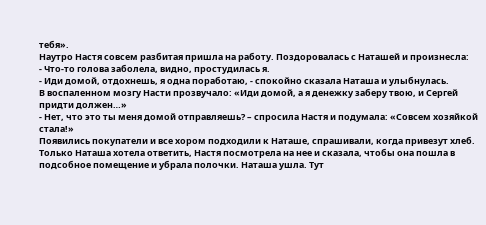тебя».
Наутро Настя совсем разбитая пришла на работу. Поздоровалась с Наташей и произнесла:
- Что-то голова заболела, видно, простудилась я.
- Иди домой, отдохнешь, я одна поработаю, - спокойно сказала Наташа и улыбнулась.
В воспаленном мозгу Насти прозвучало: «Иди домой, а я денежку заберу твою, и Сергей придти должен…»
- Нет, что это ты меня домой отправляешь? – спросила Настя и подумала: «Совсем хозяйкой стала!»
Появились покупатели и все хором подходили к Наташе, спрашивали, когда привезут хлеб.
Только Наташа хотела ответить, Настя посмотрела на нее и сказала, чтобы она пошла в подсобное помещение и убрала полочки. Наташа ушла. Тут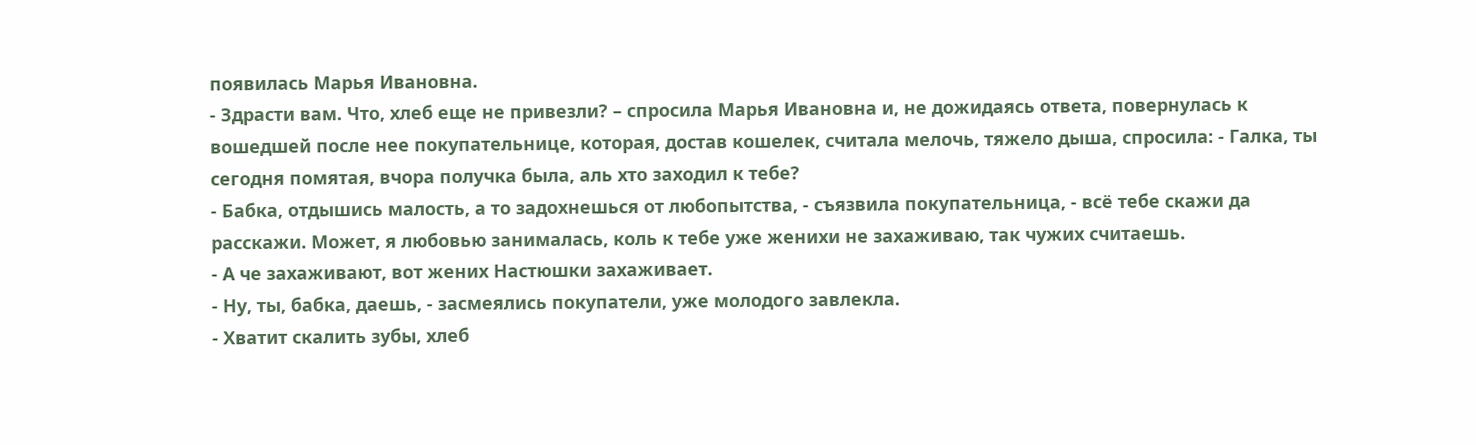появилась Марья Ивановна.
- Здрасти вам. Что, хлеб еще не привезли? – спросила Марья Ивановна и, не дожидаясь ответа, повернулась к вошедшей после нее покупательнице, которая, достав кошелек, считала мелочь, тяжело дыша, спросила: - Галка, ты сегодня помятая, вчора получка была, аль хто заходил к тебе?
- Бабка, отдышись малость, а то задохнешься от любопытства, - съязвила покупательница, - всё тебе скажи да расскажи. Может, я любовью занималась, коль к тебе уже женихи не захаживаю, так чужих считаешь.
- А че захаживают, вот жених Настюшки захаживает.
- Ну, ты, бабка, даешь, - засмеялись покупатели, уже молодого завлекла.
- Хватит скалить зубы, хлеб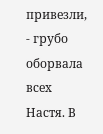привезли, - грубо оборвала всех Настя. В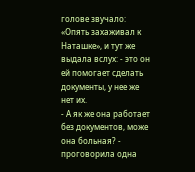голове звучало: «Опять захаживал к Наташке», и тут же выдала вслух: - это он ей помогает сделать документы, у нее же нет их.
- А як же она работает без документов, може она больная? - проговорила одна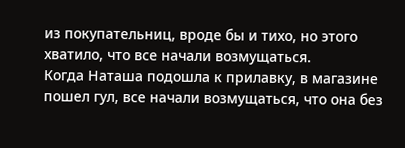из покупательниц, вроде бы и тихо, но этого хватило, что все начали возмущаться.
Когда Наташа подошла к прилавку, в магазине пошел гул, все начали возмущаться, что она без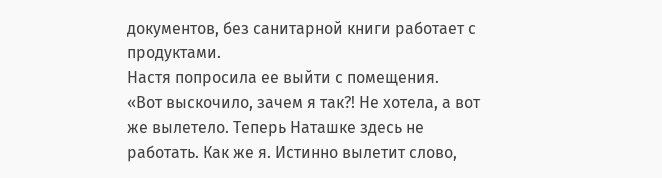документов, без санитарной книги работает с продуктами.
Настя попросила ее выйти с помещения.
«Вот выскочило, зачем я так?! Не хотела, а вот же вылетело. Теперь Наташке здесь не работать. Как же я. Истинно вылетит слово,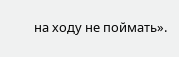на ходу не поймать».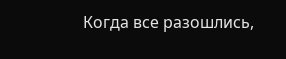Когда все разошлись,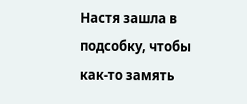Настя зашла в подсобку, чтобы как-то замять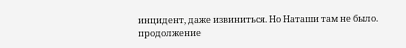инцидент, даже извиниться. Но Наташи там не было.
продолжение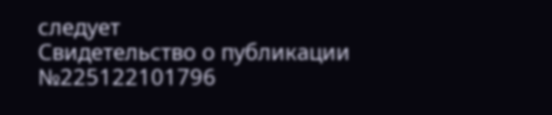следует
Свидетельство о публикации №225122101796